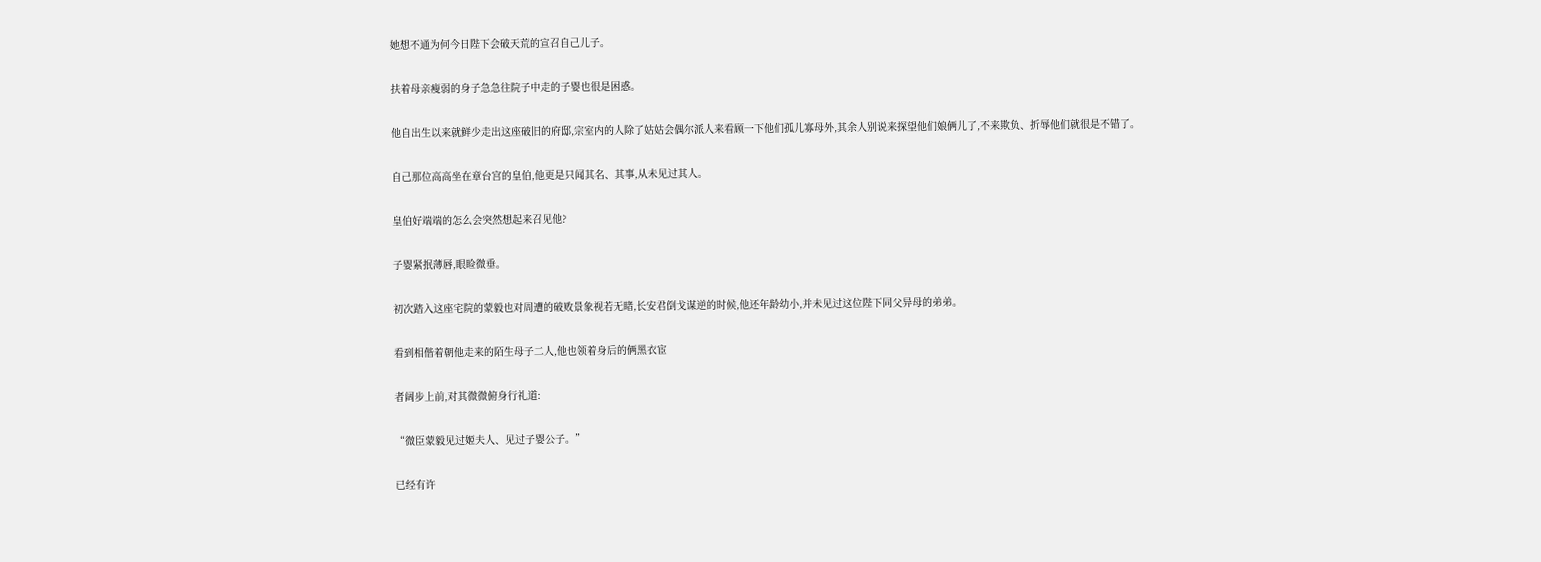她想不通为何今日陛下会破天荒的宣召自己儿子。

扶着母亲瘦弱的身子急急往院子中走的子婴也很是困惑。

他自出生以来就鲜少走出这座破旧的府邸,宗室内的人除了姑姑会偶尔派人来看顾一下他们孤儿寡母外,其余人别说来探望他们娘俩儿了,不来欺负、折辱他们就很是不错了。

自己那位高高坐在章台宫的皇伯,他更是只闻其名、其事,从未见过其人。

皇伯好端端的怎么会突然想起来召见他?

子婴紧抿薄唇,眼睑微垂。

初次踏入这座宅院的蒙毅也对周遭的破败景象视若无睹,长安君倒戈谋逆的时候,他还年龄幼小,并未见过这位陛下同父异母的弟弟。

看到相偕着朝他走来的陌生母子二人,他也领着身后的俩黑衣宦

者阔步上前,对其微微俯身行礼道:

“微臣蒙毅见过姬夫人、见过子婴公子。”

已经有许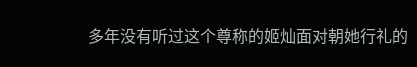多年没有听过这个尊称的姬灿面对朝她行礼的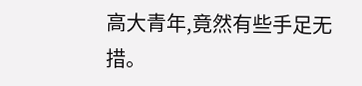高大青年,竟然有些手足无措。